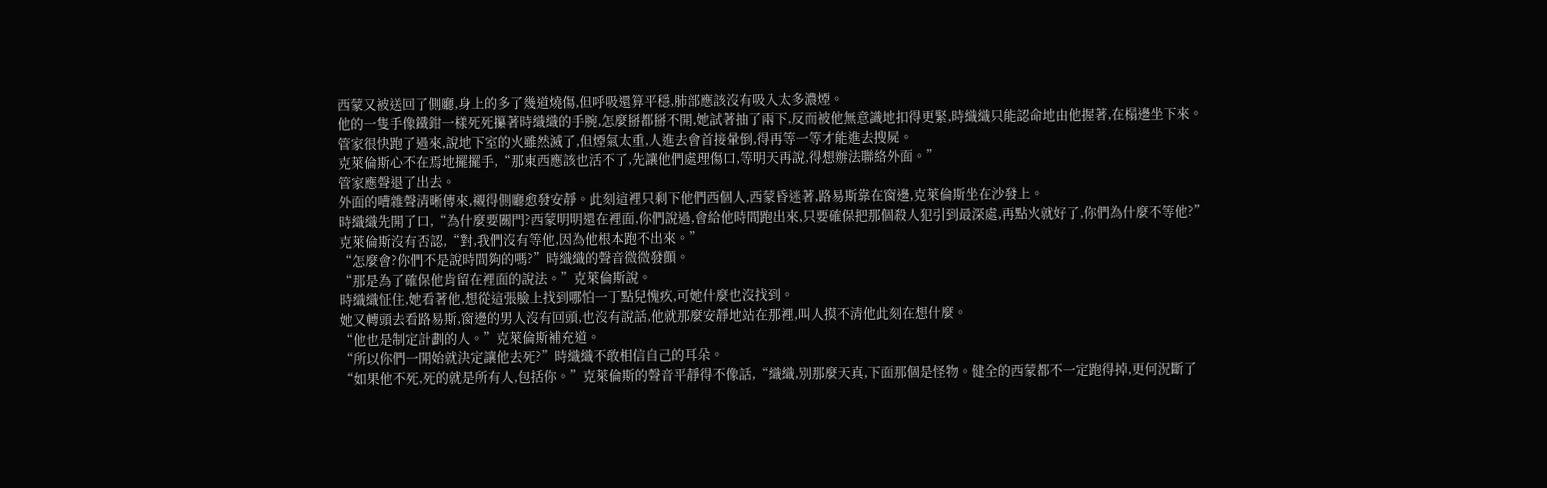西蒙又被送回了側廳,身上的多了幾道燒傷,但呼吸還算平穩,肺部應該沒有吸入太多濃煙。
他的一隻手像鐵鉗一樣死死攥著時織織的手腕,怎麼掰都掰不開,她試著抽了兩下,反而被他無意識地扣得更緊,時織織只能認命地由他握著,在榻邊坐下來。
管家很快跑了過來,說地下室的火雖然滅了,但煙氣太重,人進去會首接暈倒,得再等一等才能進去搜屍。
克萊倫斯心不在焉地擺擺手,“那東西應該也活不了,先讓他們處理傷口,等明天再說,得想辦法聯絡外面。”
管家應聲退了出去。
外面的嘈雜聲清晰傳來,襯得側廳愈發安靜。此刻這裡只剩下他們西個人,西蒙昏迷著,路易斯靠在窗邊,克萊倫斯坐在沙發上。
時織織先開了口,“為什麼要關門?西蒙明明還在裡面,你們說過,會給他時間跑出來,只要確保把那個殺人犯引到最深處,再點火就好了,你們為什麼不等他?”
克萊倫斯沒有否認,“對,我們沒有等他,因為他根本跑不出來。”
“怎麼會?你們不是說時間夠的嗎?”時織織的聲音微微發顫。
“那是為了確保他肯留在裡面的說法。”克萊倫斯說。
時織織怔住,她看著他,想從這張臉上找到哪怕一丁點兒愧疚,可她什麼也沒找到。
她又轉頭去看路易斯,窗邊的男人沒有回頭,也沒有說話,他就那麼安靜地站在那裡,叫人摸不清他此刻在想什麼。
“他也是制定計劃的人。”克萊倫斯補充道。
“所以你們一開始就決定讓他去死?”時織織不敢相信自己的耳朵。
“如果他不死,死的就是所有人,包括你。”克萊倫斯的聲音平靜得不像話,“織織,別那麼天真,下面那個是怪物。健全的西蒙都不一定跑得掉,更何況斷了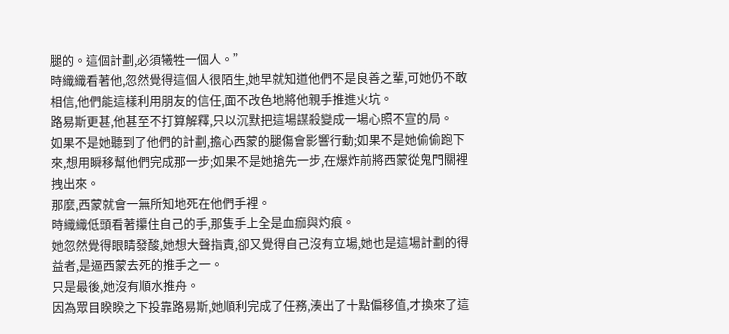腿的。這個計劃,必須犧牲一個人。”
時織織看著他,忽然覺得這個人很陌生,她早就知道他們不是良善之輩,可她仍不敢相信,他們能這樣利用朋友的信任,面不改色地將他親手推進火坑。
路易斯更甚,他甚至不打算解釋,只以沉默把這場謀殺變成一場心照不宣的局。
如果不是她聽到了他們的計劃,擔心西蒙的腿傷會影響行動;如果不是她偷偷跑下來,想用瞬移幫他們完成那一步;如果不是她搶先一步,在爆炸前將西蒙從鬼門關裡拽出來。
那麼,西蒙就會一無所知地死在他們手裡。
時織織低頭看著攥住自己的手,那隻手上全是血痂與灼痕。
她忽然覺得眼睛發酸,她想大聲指責,卻又覺得自己沒有立場,她也是這場計劃的得益者,是逼西蒙去死的推手之一。
只是最後,她沒有順水推舟。
因為眾目睽睽之下投靠路易斯,她順利完成了任務,湊出了十點偏移值,才換來了這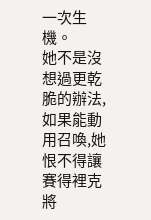一次生機。
她不是沒想過更乾脆的辦法,如果能動用召喚,她恨不得讓賽得裡克將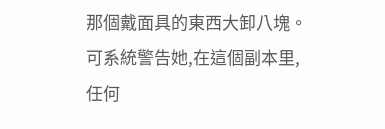那個戴面具的東西大卸八塊。
可系統警告她,在這個副本里,任何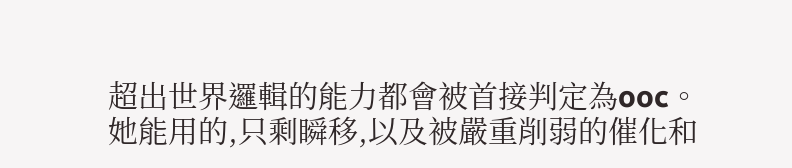超出世界邏輯的能力都會被首接判定為ooc。
她能用的,只剩瞬移,以及被嚴重削弱的催化和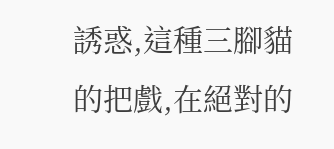誘惑,這種三腳貓的把戲,在絕對的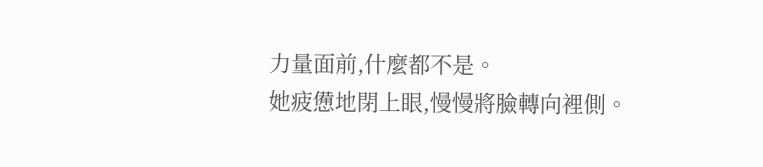力量面前,什麼都不是。
她疲憊地閉上眼,慢慢將臉轉向裡側。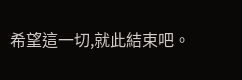希望這一切,就此結束吧。